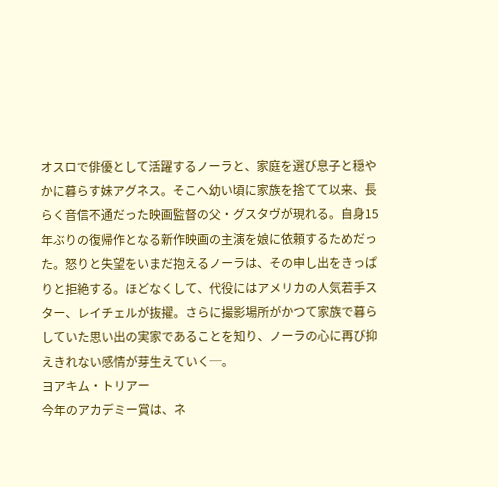オスロで俳優として活躍するノーラと、家庭を選び息⼦と穏やかに暮らす妹アグネス。そこへ幼い頃に家族を捨てて以来、⻑らく⾳信不通だった映画監督の⽗・グスタヴが現れる。⾃⾝15年ぶりの復帰作となる新作映画の主演を娘に依頼するためだった。怒りと失望をいまだ抱えるノーラは、その申し出をきっぱりと拒絶する。ほどなくして、代役にはアメリカの⼈気若⼿スター、レイチェルが抜擢。さらに撮影場所がかつて家族で暮らしていた思い出の実家であることを知り、ノーラの⼼に再び抑えきれない感情が芽⽣えていく─。
ヨアキム・トリアー
今年のアカデミー賞は、ネ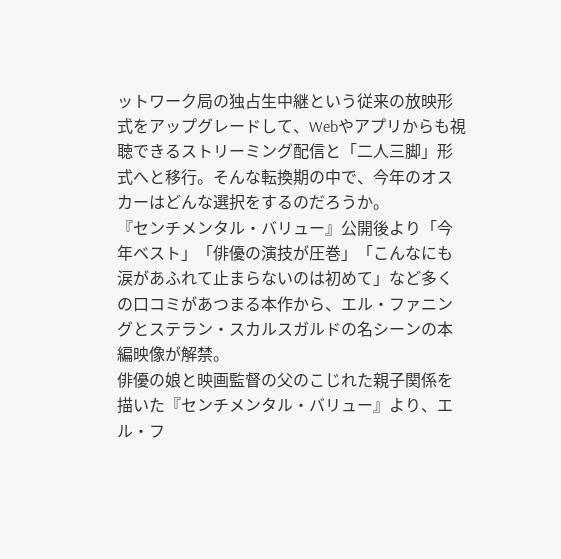ットワーク局の独占生中継という従来の放映形式をアップグレードして、Webやアプリからも視聴できるストリーミング配信と「二人三脚」形式へと移行。そんな転換期の中で、今年のオスカーはどんな選択をするのだろうか。
『センチメンタル・バリュー』公開後より「今年ベスト」「俳優の演技が圧巻」「こんなにも涙があふれて止まらないのは初めて」など多くの口コミがあつまる本作から、エル・ファニングとステラン・スカルスガルドの名シーンの本編映像が解禁。
俳優の娘と映画監督の父のこじれた親子関係を描いた『センチメンタル・バリュー』より、エル・フ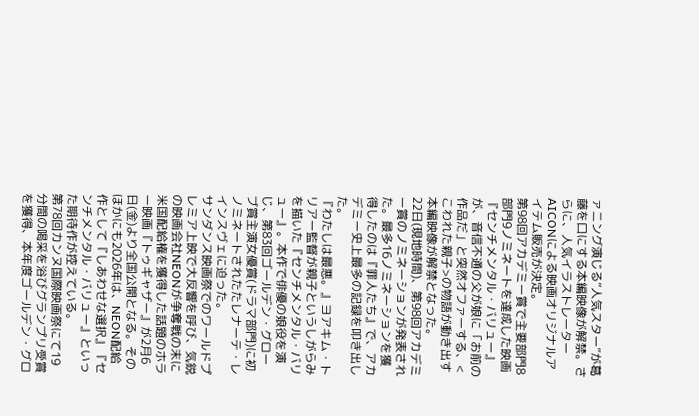ァニング演じる“人気スター”が葛藤を口にする本編映像が解禁。さらに、人気イラストレーターAICONによる映画オリジナルアイテム販売が決定。
第98回アカデミー賞で主要部門8部門9ノミネートを達成した映画『センチメンタル・バリュー』が、音信不通の父が娘に「お前の作品だ」と突然オファーする、<こわれた親子>の物語が動き出す本編映像が解禁となった。
22日(現地時間)、第98回アカデミー賞のノミネーションが発表された。最多16ノミネーションを獲得したのは『罪人たち』で、アカデミー史上最多の記録を叩き出した。
『わたしは最悪。』ヨアキム・トリアー監督が親子というしがらみを描いた『センチメンタル・バリュー』。本作で俳優の娘役を演じ、第83回ゴールデン・グローブ賞主演女優賞(ドラマ部門)に初ノミネートされたたレナーテ・レインスヴェに迫った。
サンダンス映画祭でのワールドプレミア上映で大反響を呼び、気鋭の映画会社NEONが争奪戦の末に米国配給権を獲得した話題のホラー映画『トゥギャザー』が2月6日(金)より全国公開となる。そのほかにも2026年は、NEON配給作として『しあわせな選択』『センチメンタル・バリュー』といった期待作が控えている。
第78回カンヌ国際映画祭にて19分間の喝采を浴びグランプリ受賞を獲得、本年度ゴールデン・グロ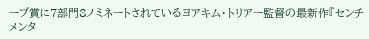ーブ賞に7部門8ノミネートされているヨアキム・トリアー監督の最新作『センチメンタ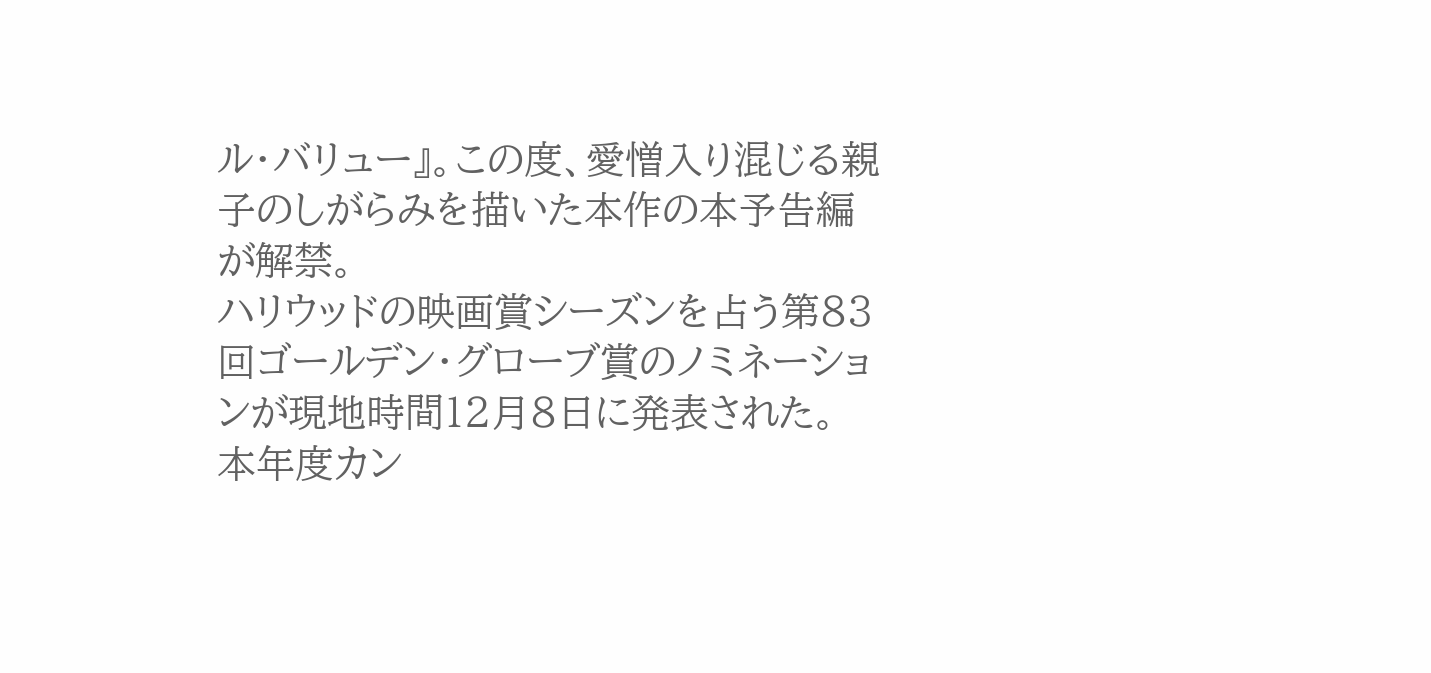ル・バリュー』。この度、愛憎入り混じる親子のしがらみを描いた本作の本予告編が解禁。
ハリウッドの映画賞シーズンを占う第83回ゴールデン・グローブ賞のノミネーションが現地時間12月8日に発表された。
本年度カン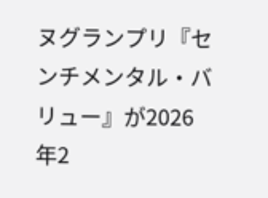ヌグランプリ『センチメンタル・バリュー』が2026年2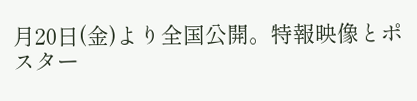月20日(金)より全国公開。特報映像とポスター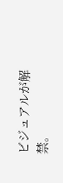ビジュアルが解禁。